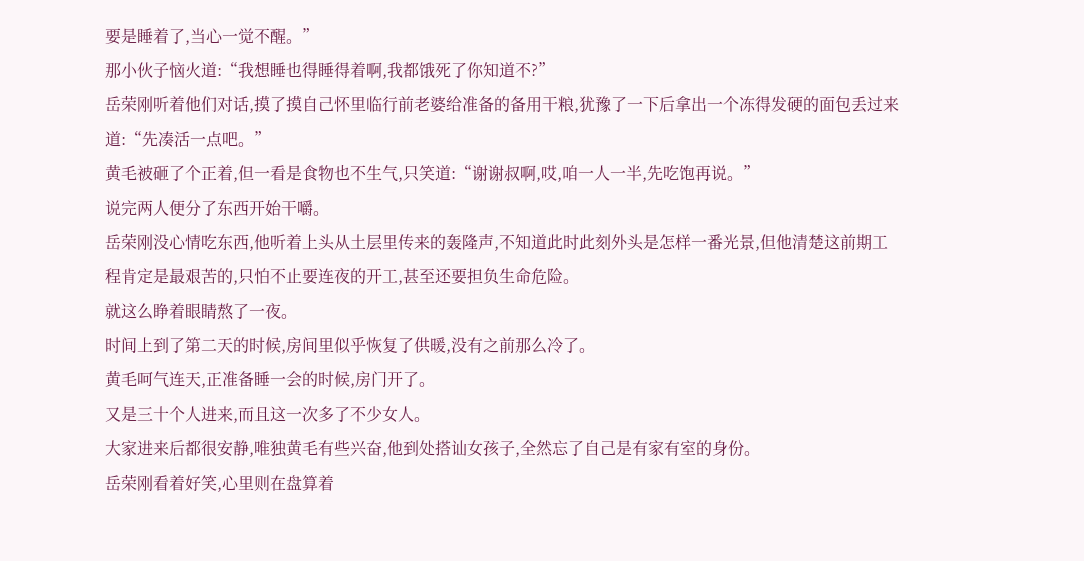要是睡着了,当心一觉不醒。”
那小伙子恼火道:“我想睡也得睡得着啊,我都饿死了你知道不?”
岳荣刚听着他们对话,摸了摸自己怀里临行前老婆给准备的备用干粮,犹豫了一下后拿出一个冻得发硬的面包丢过来道:“先凑活一点吧。”
黄毛被砸了个正着,但一看是食物也不生气,只笑道:“谢谢叔啊,哎,咱一人一半,先吃饱再说。”
说完两人便分了东西开始干嚼。
岳荣刚没心情吃东西,他听着上头从土层里传来的轰隆声,不知道此时此刻外头是怎样一番光景,但他清楚这前期工程肯定是最艰苦的,只怕不止要连夜的开工,甚至还要担负生命危险。
就这么睁着眼睛熬了一夜。
时间上到了第二天的时候,房间里似乎恢复了供暖,没有之前那么冷了。
黄毛呵气连天,正准备睡一会的时候,房门开了。
又是三十个人进来,而且这一次多了不少女人。
大家进来后都很安静,唯独黄毛有些兴奋,他到处搭讪女孩子,全然忘了自己是有家有室的身份。
岳荣刚看着好笑,心里则在盘算着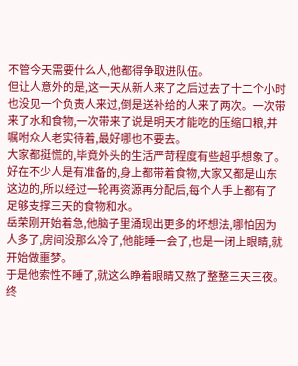不管今天需要什么人,他都得争取进队伍。
但让人意外的是,这一天从新人来了之后过去了十二个小时也没见一个负责人来过,倒是送补给的人来了两次。一次带来了水和食物,一次带来了说是明天才能吃的压缩口粮,并嘱咐众人老实待着,最好哪也不要去。
大家都挺慌的,毕竟外头的生活严苛程度有些超乎想象了。
好在不少人是有准备的,身上都带着食物,大家又都是山东这边的,所以经过一轮再资源再分配后,每个人手上都有了足够支撑三天的食物和水。
岳荣刚开始着急,他脑子里涌现出更多的坏想法,哪怕因为人多了,房间没那么冷了,他能睡一会了,也是一闭上眼睛,就开始做噩梦。
于是他索性不睡了,就这么睁着眼睛又熬了整整三天三夜。
终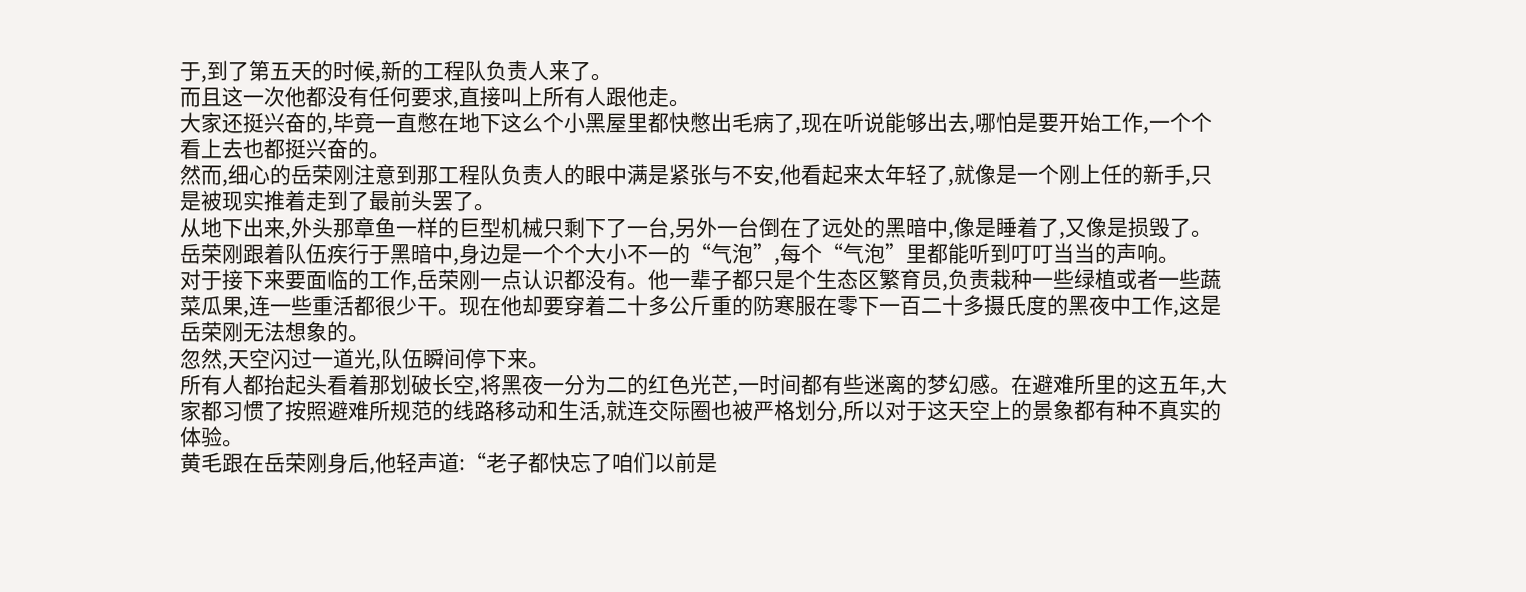于,到了第五天的时候,新的工程队负责人来了。
而且这一次他都没有任何要求,直接叫上所有人跟他走。
大家还挺兴奋的,毕竟一直憋在地下这么个小黑屋里都快憋出毛病了,现在听说能够出去,哪怕是要开始工作,一个个看上去也都挺兴奋的。
然而,细心的岳荣刚注意到那工程队负责人的眼中满是紧张与不安,他看起来太年轻了,就像是一个刚上任的新手,只是被现实推着走到了最前头罢了。
从地下出来,外头那章鱼一样的巨型机械只剩下了一台,另外一台倒在了远处的黑暗中,像是睡着了,又像是损毁了。
岳荣刚跟着队伍疾行于黑暗中,身边是一个个大小不一的“气泡”,每个“气泡”里都能听到叮叮当当的声响。
对于接下来要面临的工作,岳荣刚一点认识都没有。他一辈子都只是个生态区繁育员,负责栽种一些绿植或者一些蔬菜瓜果,连一些重活都很少干。现在他却要穿着二十多公斤重的防寒服在零下一百二十多摄氏度的黑夜中工作,这是岳荣刚无法想象的。
忽然,天空闪过一道光,队伍瞬间停下来。
所有人都抬起头看着那划破长空,将黑夜一分为二的红色光芒,一时间都有些迷离的梦幻感。在避难所里的这五年,大家都习惯了按照避难所规范的线路移动和生活,就连交际圈也被严格划分,所以对于这天空上的景象都有种不真实的体验。
黄毛跟在岳荣刚身后,他轻声道:“老子都快忘了咱们以前是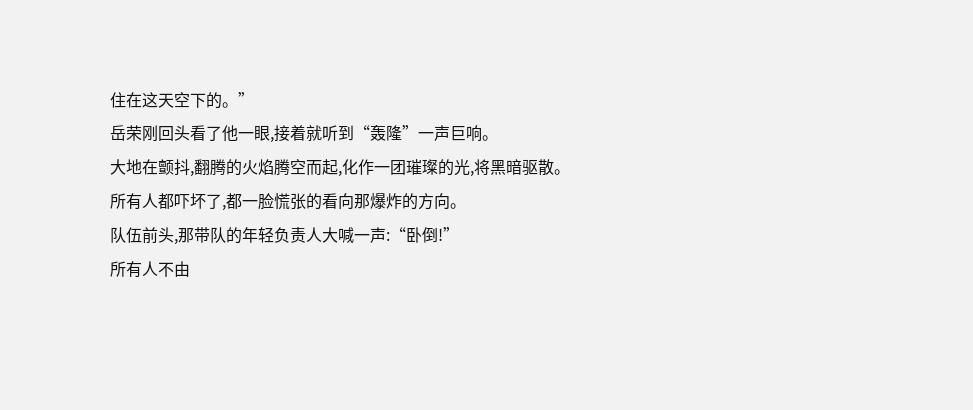住在这天空下的。”
岳荣刚回头看了他一眼,接着就听到“轰隆”一声巨响。
大地在颤抖,翻腾的火焰腾空而起,化作一团璀璨的光,将黑暗驱散。
所有人都吓坏了,都一脸慌张的看向那爆炸的方向。
队伍前头,那带队的年轻负责人大喊一声:“卧倒!”
所有人不由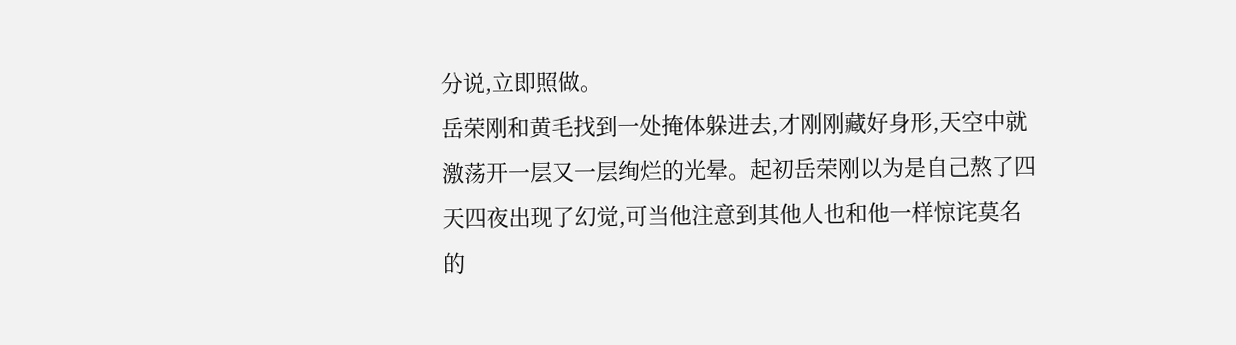分说,立即照做。
岳荣刚和黄毛找到一处掩体躲进去,才刚刚藏好身形,天空中就激荡开一层又一层绚烂的光晕。起初岳荣刚以为是自己熬了四天四夜出现了幻觉,可当他注意到其他人也和他一样惊诧莫名的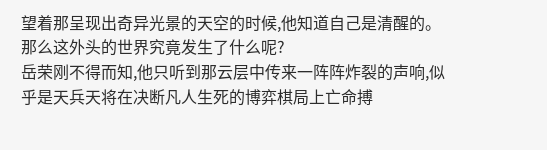望着那呈现出奇异光景的天空的时候,他知道自己是清醒的。
那么这外头的世界究竟发生了什么呢?
岳荣刚不得而知,他只听到那云层中传来一阵阵炸裂的声响,似乎是天兵天将在决断凡人生死的博弈棋局上亡命搏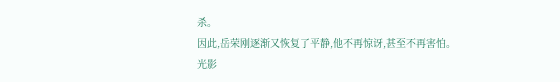杀。
因此,岳荣刚逐渐又恢复了平静,他不再惊讶,甚至不再害怕。
光影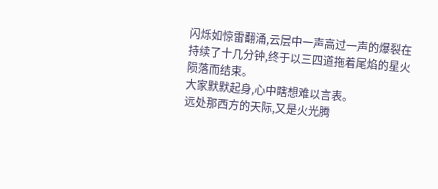闪烁如惊雷翻涌,云层中一声高过一声的爆裂在持续了十几分钟,终于以三四道拖着尾焰的星火陨落而结束。
大家默默起身,心中瞎想难以言表。
远处那西方的天际,又是火光腾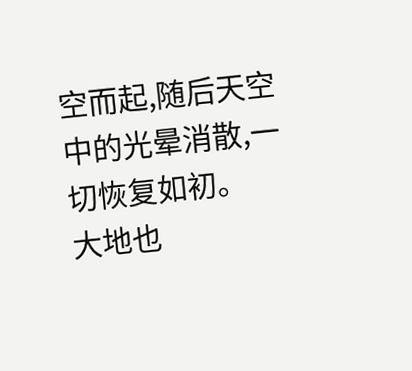空而起,随后天空中的光晕消散,一切恢复如初。
大地也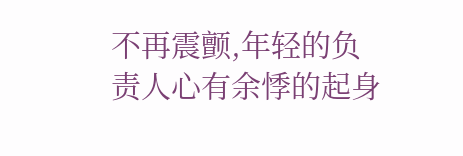不再震颤,年轻的负责人心有余悸的起身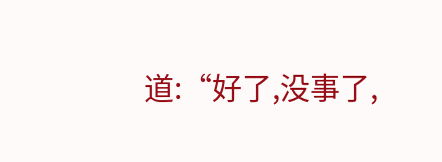道:“好了,没事了,